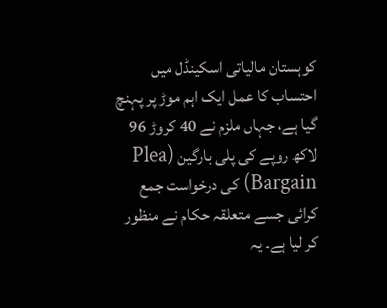کوہستان مالیاتی اسکینڈل میں احتساب کا عمل ایک اہم موڑ پر پہنچ گیا ہے، جہاں ملزم نے 40 کروڑ 96 لاکھ روپے کی پلی بارگین (Plea Bargain) کی درخواست جمع کرائی جسے متعلقہ حکام نے منظور کر لیا ہے۔ یہ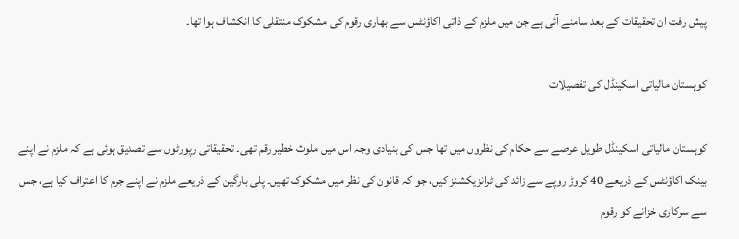پیش رفت ان تحقیقات کے بعد سامنے آئی ہے جن میں ملزم کے ذاتی اکاؤنٹس سے بھاری رقوم کی مشکوک منتقلی کا انکشاف ہوا تھا۔

کوہستان مالیاتی اسکینڈل کی تفصیلات

کوہستان مالیاتی اسکینڈل طویل عرصے سے حکام کی نظروں میں تھا جس کی بنیادی وجہ اس میں ملوث خطیر رقم تھی۔ تحقیقاتی رپورٹوں سے تصدیق ہوئی ہے کہ ملزم نے اپنے بینک اکاؤنٹس کے ذریعے 40 کروڑ روپے سے زائد کی ٹرانزیکشنز کیں، جو کہ قانون کی نظر میں مشکوک تھیں۔ پلی بارگین کے ذریعے ملزم نے اپنے جرم کا اعتراف کیا ہے، جس سے سرکاری خزانے کو رقوم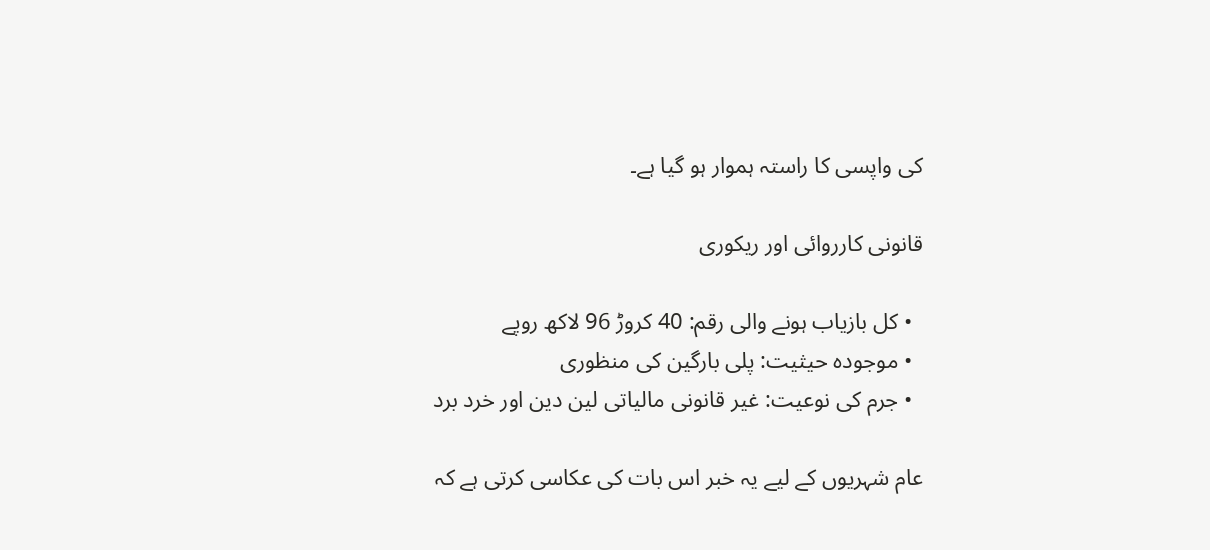کی واپسی کا راستہ ہموار ہو گیا ہے۔

قانونی کارروائی اور ریکوری

  • کل بازیاب ہونے والی رقم: 40 کروڑ 96 لاکھ روپے
  • موجودہ حیثیت: پلی بارگین کی منظوری
  • جرم کی نوعیت: غیر قانونی مالیاتی لین دین اور خرد برد

عام شہریوں کے لیے یہ خبر اس بات کی عکاسی کرتی ہے کہ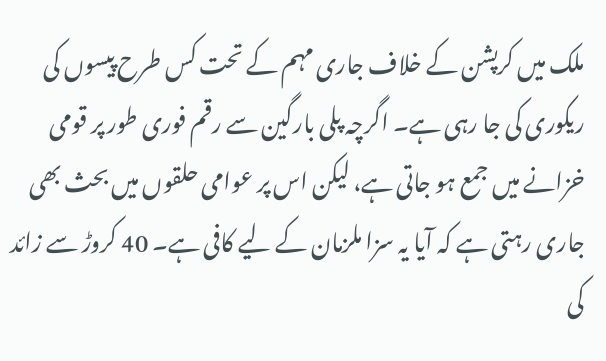ملک میں کرپشن کے خلاف جاری مہم کے تحت کس طرح پیسوں کی ریکوری کی جا رہی ہے۔ اگرچہ پلی بارگین سے رقم فوری طور پر قومی خزانے میں جمع ہو جاتی ہے، لیکن اس پر عوامی حلقوں میں بحث بھی جاری رہتی ہے کہ آیا یہ سزا ملزمان کے لیے کافی ہے۔ 40 کروڑ سے زائد کی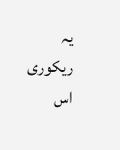یہ ریکوری اس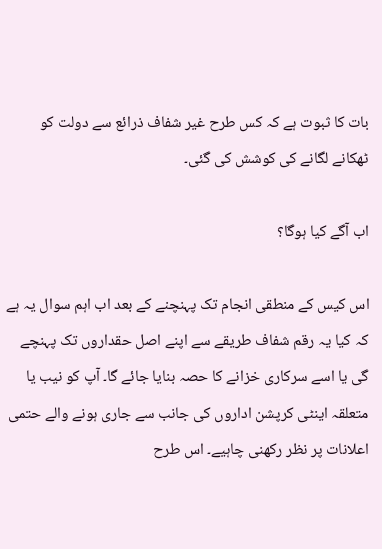بات کا ثبوت ہے کہ کس طرح غیر شفاف ذرائع سے دولت کو ٹھکانے لگانے کی کوشش کی گئی۔

اب آگے کیا ہوگا؟

اس کیس کے منطقی انجام تک پہنچنے کے بعد اب اہم سوال یہ ہے کہ کیا یہ رقم شفاف طریقے سے اپنے اصل حقداروں تک پہنچے گی یا اسے سرکاری خزانے کا حصہ بنایا جائے گا۔ آپ کو نیب یا متعلقہ اینٹی کرپشن اداروں کی جانب سے جاری ہونے والے حتمی اعلانات پر نظر رکھنی چاہیے۔ اس طرح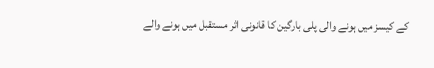کے کیسز میں ہونے والی پلی بارگین کا قانونی اثر مستقبل میں ہونے والے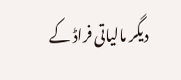دیگر مالیاتی فراڈ کے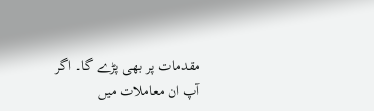مقدمات پر بھی پڑے گا۔ اگر آپ ان معاملات میں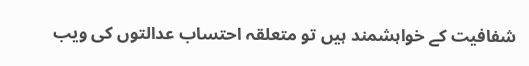شفافیت کے خواہشمند ہیں تو متعلقہ احتساب عدالتوں کی ویب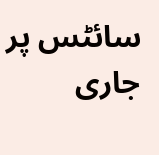سائٹس پر جاری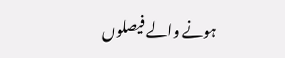ہونے والے فیصلوں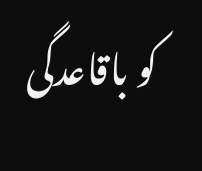کو باقاعدگی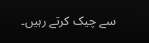سے چیک کرتے رہیں۔